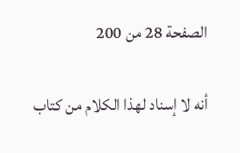الصفحة 28 من 200

أنه لا إسناد لهذا الكلام من كتاب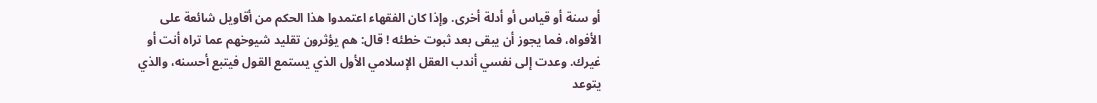أو سنة أو قياس أو أدلة أخرى. وإذا كان الفقهاء اعتمدوا هذا الحكم من أقاويل شائعة على الأفواه، فما يجوز أن يبقى بعد ثبوت خطئه ! قال: هم يؤثرون تقليد شيوخهم عما تراه أنت أو غيرك. وعدت إلى نفسي أندب العقل الإسلامي الأول الذي يستمع القول فيتبع أحسنه، والذي يتوعد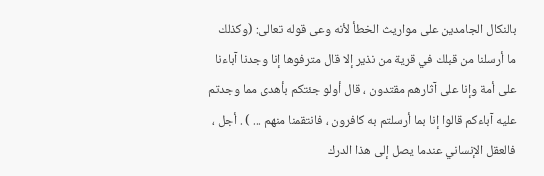بالنكال الجامدين على مواريث الخطأ لأنه وعى قوله تعالى: (وكذلك ما أرسلنا من قبلك في قرية من نذير إلا قال مترفوها إنا وجدنا آباءنا على أمة وإنا على آثارهم مقتدون ، قال أولو جئتكم بأهدى مما وجدتم عليه آباءكم قالوا إنا بما أرسلتم به كافرون ، فانتقمنا منهم ... ) . أجل ، فالعقل الإنساني عندما يصل إلى هذا الدرك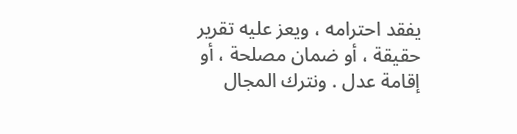يفقد احترامه ، ويعز عليه تقرير حقيقة ، أو ضمان مصلحة ، أو إقامة عدل . ونترك المجال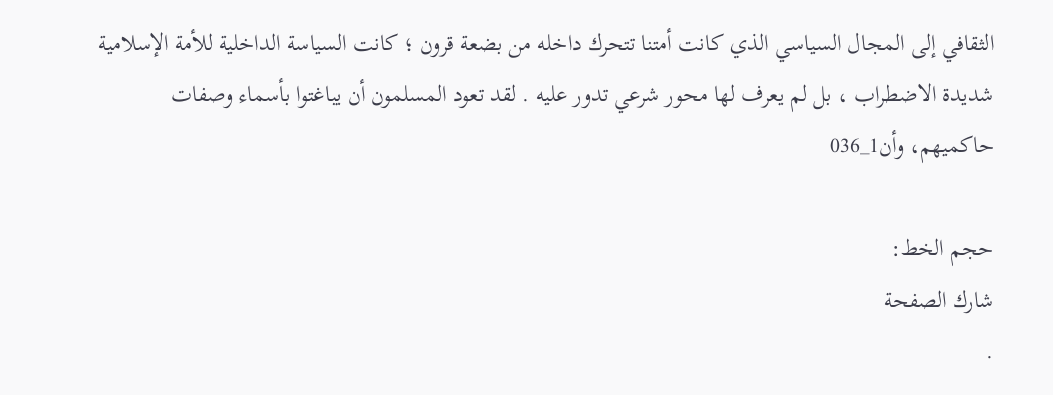الثقافي إلى المجال السياسي الذي كانت أمتنا تتحرك داخله من بضعة قرون ؛ كانت السياسة الداخلية للأمة الإسلامية شديدة الاضطراب ، بل لم يعرف لها محور شرعي تدور عليه . لقد تعود المسلمون أن يباغتوا بأسماء وصفات حاكميهم، وأن1_036

حجم الخط:
شارك الصفحة
.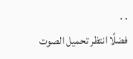. .
فضلًا انتظر تحميل الصوت